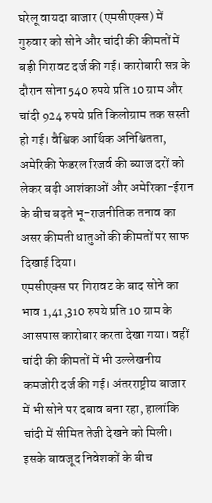घरेलू वायदा बाजार (एमसीएक्स) में गुरुवार को सोने और चांदी की कीमतों में बड़ी गिरावट दर्ज की गई। कारोबारी सत्र के दौरान सोना 540 रुपये प्रति 10 ग्राम और चांदी 924 रुपये प्रति किलोग्राम तक सस्ती हो गई। वैश्विक आर्थिक अनिश्चितता, अमेरिकी फेडरल रिजर्व की ब्याज दरों को लेकर बढ़ी आशंकाओं और अमेरिका-ईरान के बीच बढ़ते भू-राजनीतिक तनाव का असर कीमती धातुओं की कीमतों पर साफ दिखाई दिया।
एमसीएक्स पर गिरावट के बाद सोने का भाव 1,41,310 रुपये प्रति 10 ग्राम के आसपास कारोबार करता देखा गया। वहीं चांदी की कीमतों में भी उल्लेखनीय कमजोरी दर्ज की गई। अंतरराष्ट्रीय बाजार में भी सोने पर दबाव बना रहा, हालांकि चांदी में सीमित तेजी देखने को मिली। इसके बावजूद निवेशकों के बीच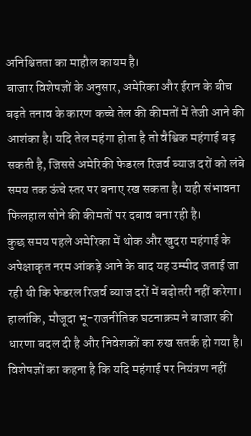अनिश्चितता का माहौल कायम है।
बाजार विशेषज्ञों के अनुसार, अमेरिका और ईरान के बीच बढ़ते तनाव के कारण कच्चे तेल की कीमतों में तेजी आने की आशंका है। यदि तेल महंगा होता है तो वैश्विक महंगाई बढ़ सकती है, जिससे अमेरिकी फेडरल रिजर्व ब्याज दरों को लंबे समय तक ऊंचे स्तर पर बनाए रख सकता है। यही संभावना फिलहाल सोने की कीमतों पर दबाव बना रही है।
कुछ समय पहले अमेरिका में थोक और खुदरा महंगाई के अपेक्षाकृत नरम आंकड़े आने के बाद यह उम्मीद जताई जा रही थी कि फेडरल रिजर्व ब्याज दरों में बढ़ोतरी नहीं करेगा। हालांकि, मौजूदा भू-राजनीतिक घटनाक्रम ने बाजार की धारणा बदल दी है और निवेशकों का रुख सतर्क हो गया है।
विशेषज्ञों का कहना है कि यदि महंगाई पर नियंत्रण नहीं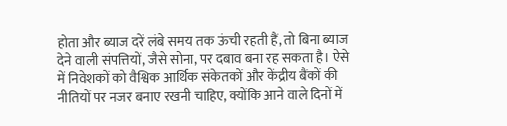होता और ब्याज दरें लंबे समय तक ऊंची रहती हैं, तो बिना ब्याज देने वाली संपत्तियों, जैसे सोना, पर दबाव बना रह सकता है। ऐसे में निवेशकों को वैश्विक आर्थिक संकेतकों और केंद्रीय बैंकों की नीतियों पर नजर बनाए रखनी चाहिए, क्योंकि आने वाले दिनों में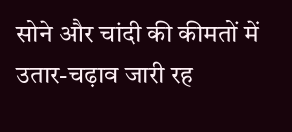सोने और चांदी की कीमतों में उतार-चढ़ाव जारी रह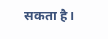सकता है।